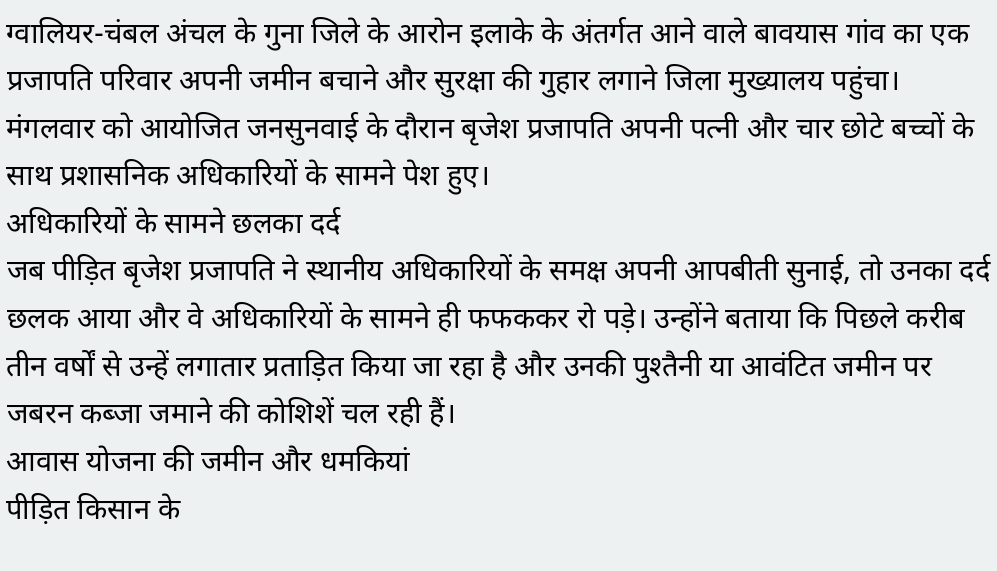ग्वालियर-चंबल अंचल के गुना जिले के आरोन इलाके के अंतर्गत आने वाले बावयास गांव का एक प्रजापति परिवार अपनी जमीन बचाने और सुरक्षा की गुहार लगाने जिला मुख्यालय पहुंचा। मंगलवार को आयोजित जनसुनवाई के दौरान बृजेश प्रजापति अपनी पत्नी और चार छोटे बच्चों के साथ प्रशासनिक अधिकारियों के सामने पेश हुए।
अधिकारियों के सामने छलका दर्द
जब पीड़ित बृजेश प्रजापति ने स्थानीय अधिकारियों के समक्ष अपनी आपबीती सुनाई, तो उनका दर्द छलक आया और वे अधिकारियों के सामने ही फफककर रो पड़े। उन्होंने बताया कि पिछले करीब तीन वर्षों से उन्हें लगातार प्रताड़ित किया जा रहा है और उनकी पुश्तैनी या आवंटित जमीन पर जबरन कब्जा जमाने की कोशिशें चल रही हैं।
आवास योजना की जमीन और धमकियां
पीड़ित किसान के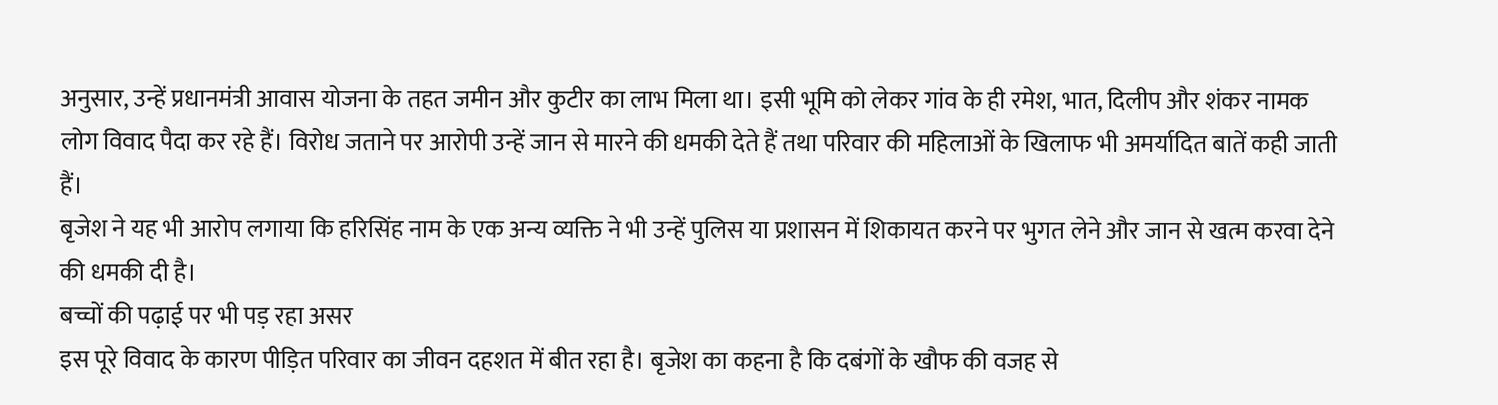अनुसार, उन्हें प्रधानमंत्री आवास योजना के तहत जमीन और कुटीर का लाभ मिला था। इसी भूमि को लेकर गांव के ही रमेश, भात, दिलीप और शंकर नामक लोग विवाद पैदा कर रहे हैं। विरोध जताने पर आरोपी उन्हें जान से मारने की धमकी देते हैं तथा परिवार की महिलाओं के खिलाफ भी अमर्यादित बातें कही जाती हैं।
बृजेश ने यह भी आरोप लगाया कि हरिसिंह नाम के एक अन्य व्यक्ति ने भी उन्हें पुलिस या प्रशासन में शिकायत करने पर भुगत लेने और जान से खत्म करवा देने की धमकी दी है।
बच्चों की पढ़ाई पर भी पड़ रहा असर
इस पूरे विवाद के कारण पीड़ित परिवार का जीवन दहशत में बीत रहा है। बृजेश का कहना है कि दबंगों के खौफ की वजह से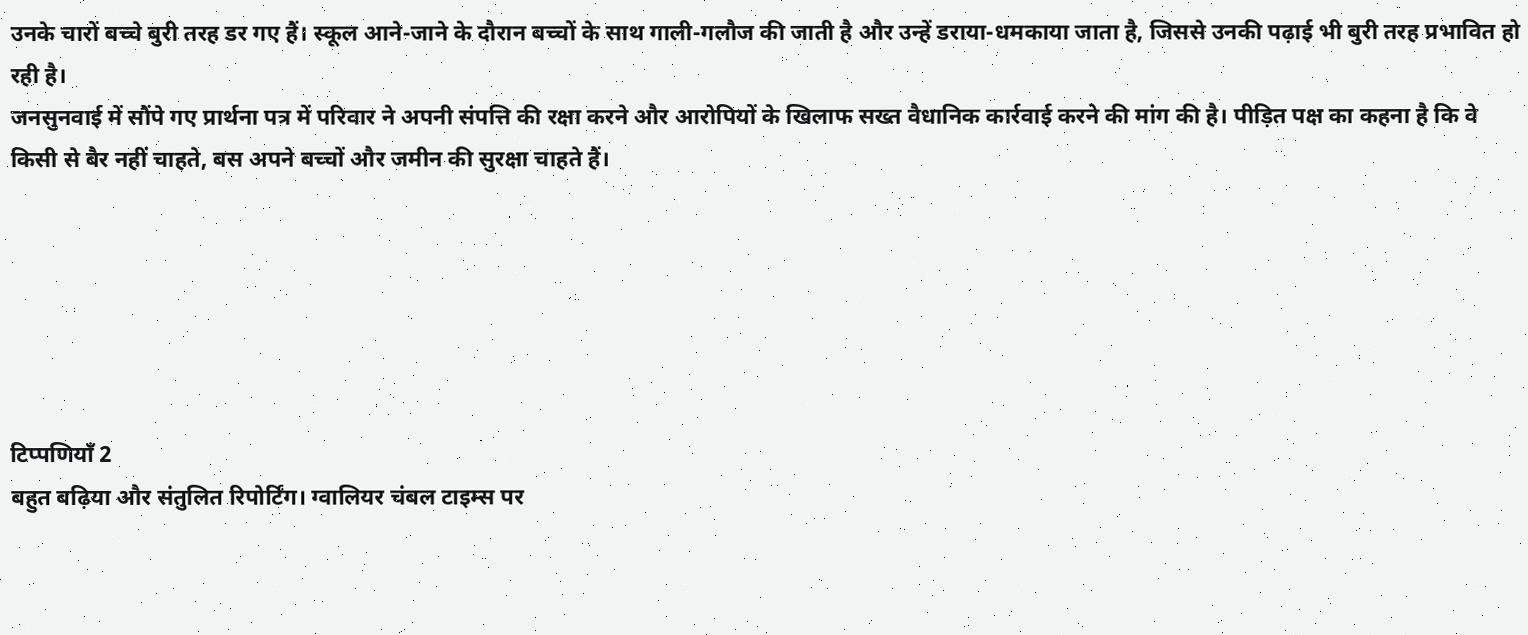उनके चारों बच्चे बुरी तरह डर गए हैं। स्कूल आने-जाने के दौरान बच्चों के साथ गाली-गलौज की जाती है और उन्हें डराया-धमकाया जाता है, जिससे उनकी पढ़ाई भी बुरी तरह प्रभावित हो रही है।
जनसुनवाई में सौंपे गए प्रार्थना पत्र में परिवार ने अपनी संपत्ति की रक्षा करने और आरोपियों के खिलाफ सख्त वैधानिक कार्रवाई करने की मांग की है। पीड़ित पक्ष का कहना है कि वे किसी से बैर नहीं चाहते, बस अपने बच्चों और जमीन की सुरक्षा चाहते हैं।






टिप्पणियाँ 2
बहुत बढ़िया और संतुलित रिपोर्टिंग। ग्वालियर चंबल टाइम्स पर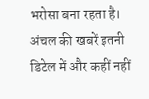भरोसा बना रहता है।
अंचल की खबरें इतनी डिटेल में और कहीं नहीं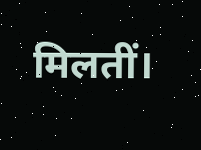मिलतीं।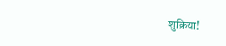शुक्रिया!